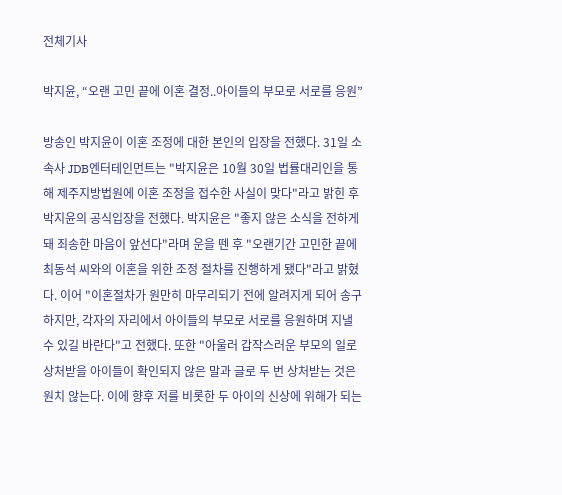전체기사

박지윤, “오랜 고민 끝에 이혼 결정..아이들의 부모로 서로를 응원”

방송인 박지윤이 이혼 조정에 대한 본인의 입장을 전했다. 31일 소속사 JDB엔터테인먼트는 "박지윤은 10월 30일 법률대리인을 통해 제주지방법원에 이혼 조정을 접수한 사실이 맞다"라고 밝힌 후 박지윤의 공식입장을 전했다. 박지윤은 "좋지 않은 소식을 전하게 돼 죄송한 마음이 앞선다"라며 운을 뗀 후 "오랜기간 고민한 끝에 최동석 씨와의 이혼을 위한 조정 절차를 진행하게 됐다"라고 밝혔다. 이어 "이혼절차가 원만히 마무리되기 전에 알려지게 되어 송구하지만, 각자의 자리에서 아이들의 부모로 서로를 응원하며 지낼 수 있길 바란다"고 전했다. 또한 "아울러 갑작스러운 부모의 일로 상처받을 아이들이 확인되지 않은 말과 글로 두 번 상처받는 것은 원치 않는다. 이에 향후 저를 비롯한 두 아이의 신상에 위해가 되는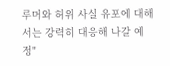루머와 허위 사실 유포에 대해서는 강력히 대응해 나갈 예정"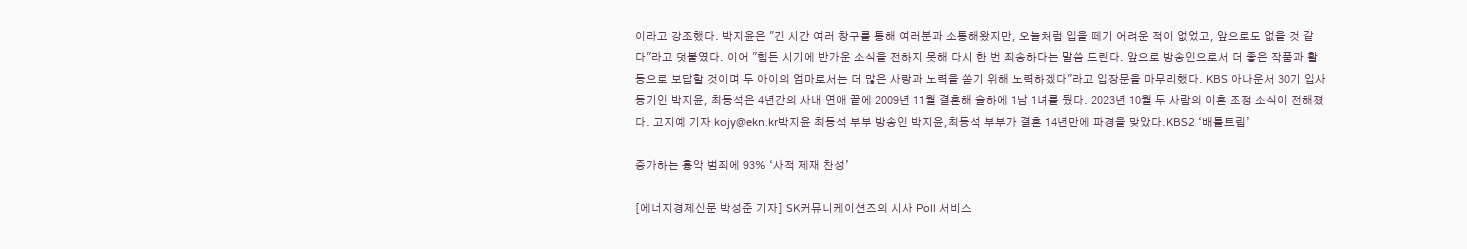이라고 강조했다. 박지윤은 "긴 시간 여러 창구를 통해 여러분과 소통해왔지만, 오늘처럼 입을 떼기 어려운 적이 없었고, 앞으로도 없을 것 같다"라고 덧붙였다. 이어 "힘든 시기에 반가운 소식을 전하지 못해 다시 한 번 죄송하다는 말씀 드린다. 앞으로 방송인으로서 더 좋은 작품과 활동으로 보답할 것이며 두 아이의 엄마로서는 더 많은 사랑과 노력을 쏟기 위해 노력하겠다"라고 입장문을 마무리했다. KBS 아나운서 30기 입사동기인 박지윤, 최동석은 4년간의 사내 연애 끝에 2009년 11월 결혼해 슬하에 1남 1녀를 뒀다. 2023년 10월 두 사람의 이혼 조정 소식이 전해졌다. 고지예 기자 kojy@ekn.kr박지윤 최동석 부부 방송인 박지윤,최동석 부부가 결혼 14년만에 파경을 맞았다.KBS2 ‘배틀트립’

증가하는 흉악 범죄에 93% ‘사적 제재 찬성’

[에너지경제신문 박성준 기자] SK커뮤니케이션즈의 시사 Poll 서비스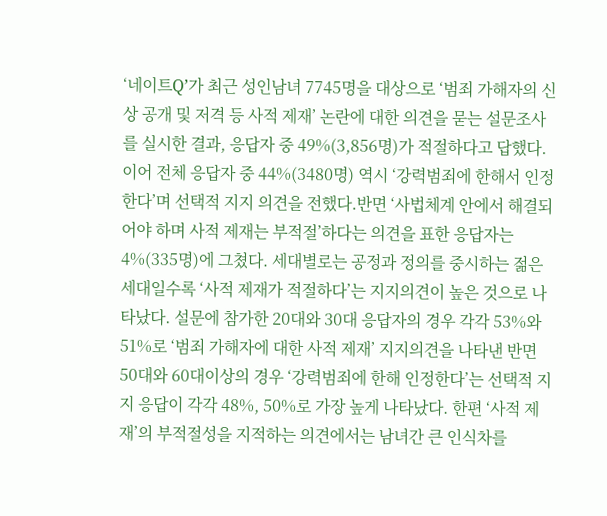‘네이트Q’가 최근 성인남녀 7745명을 대상으로 ‘범죄 가해자의 신상 공개 및 저격 등 사적 제재’ 논란에 대한 의견을 묻는 설문조사를 실시한 결과, 응답자 중 49%(3,856명)가 적절하다고 답했다. 이어 전체 응답자 중 44%(3480명) 역시 ‘강력범죄에 한해서 인정한다’며 선택적 지지 의견을 전했다.반면 ‘사법체계 안에서 해결되어야 하며 사적 제재는 부적절’하다는 의견을 표한 응답자는 4%(335명)에 그쳤다. 세대별로는 공정과 정의를 중시하는 젊은 세대일수록 ‘사적 제재가 적절하다’는 지지의견이 높은 것으로 나타났다. 설문에 참가한 20대와 30대 응답자의 경우 각각 53%와 51%로 ‘범죄 가해자에 대한 사적 제재’ 지지의견을 나타낸 반면 50대와 60대이상의 경우 ‘강력범죄에 한해 인정한다’는 선택적 지지 응답이 각각 48%, 50%로 가장 높게 나타났다. 한편 ‘사적 제재’의 부적절성을 지적하는 의견에서는 남녀간 큰 인식차를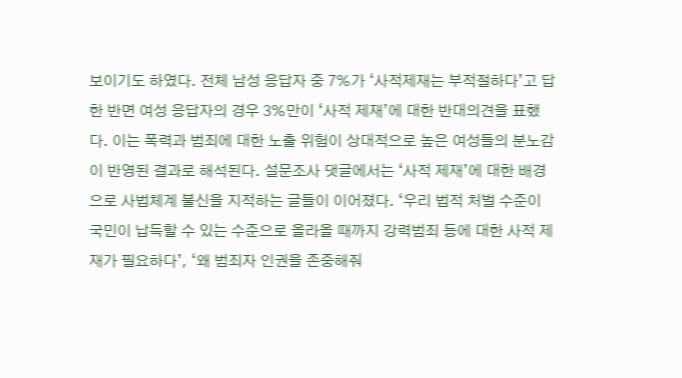보이기도 하였다. 전체 남성 응답자 중 7%가 ‘사적제재는 부적절하다’고 답한 반면 여성 응답자의 경우 3%만이 ‘사적 제재’에 대한 반대의견을 표했다. 이는 폭력과 범죄에 대한 노출 위험이 상대적으로 높은 여성들의 분노감이 반영된 결과로 해석된다. 설문조사 댓글에서는 ‘사적 제재’에 대한 배경으로 사법체계 불신을 지적하는 글들이 이어졌다. ‘우리 법적 처벌 수준이 국민이 납득할 수 있는 수준으로 올라올 때까지 강력범죄 등에 대한 사적 제재가 필요하다’, ‘왜 범죄자 인권을 존중해줘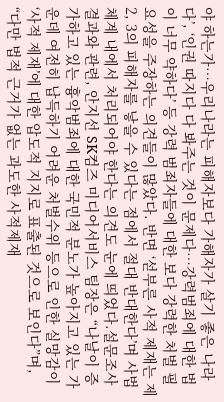야 하는가…우리나라는 피해자보다 가해자가 살기 좋은 나라다’, ‘인권 따지다 다 봐주는 것이 문제다…강력범죄에 대한 법이 너무 약하다’ 등 강력 범죄자들에 대한 보다 강력한 처벌 필요성을 주장하는 의견들이 많았다. 반면 ‘섣부른 사적 제재는 제2, 3의 피해자를 낳을 수 있다는 점에서 절대 반대한다’며 사법체계 내에서 처리되어야 한다는 의견도 눈에 띄었다.설문조사 결과와 관련, 안지선 SK컴즈 미디어서비스 팀장은 “나날이 증가하고 있는 흉악범죄에 대한 국민적 분노가 높아지고 있는 가운데 여전히 납득하기 어려운 처벌수위 등으로 인한 실망감이 ‘사적 제재’에 대한 압도적 지지로 표출된 것으로 보인다”며, “다만 법적 근거가 없는 과도한 사적제재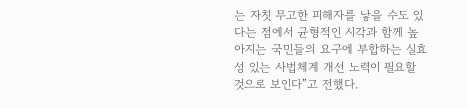는 자칫 무고한 피해자를 낳을 수도 있다는 점에서 균형적인 시각과 함께 높아지는 국민들의 요구에 부합하는 실효성 있는 사법체계 개선 노력이 필요할 것으로 보인다”고 전했다.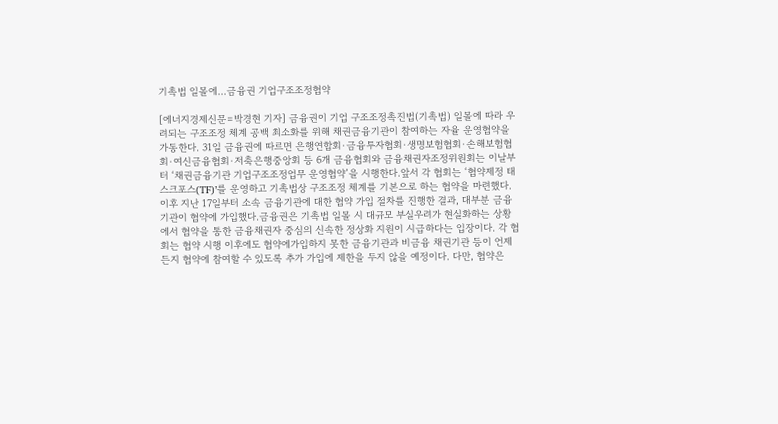기촉법 일몰에…금융권 기업구조조정협약

[에너지경제신문=박경현 기자] 금융권이 기업 구조조정촉진법(기촉법) 일몰에 따라 우려되는 구조조정 체계 공백 최소화를 위해 채권금융기관이 참여하는 자율 운영협약을 가동한다. 31일 금융권에 따르면 은행연합회·금융투자협회·생명보험협회·손해보험협회·여신금융협회·저축은행중앙회 등 6개 금융협회와 금융채권자조정위원회는 이날부터 ‘채권금융기관 기업구조조정업무 운영협약’을 시행한다.앞서 각 협회는 ‘협약제정 태스크포스(TF)’를 운영하고 기촉법상 구조조정 체계를 기본으로 하는 협약을 마련했다. 이후 지난 17일부터 소속 금융기관에 대한 협약 가입 절차를 진행한 결과, 대부분 금융기관이 협약에 가입했다.금융권은 기촉법 일몰 시 대규모 부실우려가 현실화하는 상황에서 협약을 통한 금융채권자 중심의 신속한 정상화 지원이 시급하다는 입장이다. 각 협회는 협약 시행 이후에도 협약에가입하지 못한 금융기관과 비금융 채권기관 등이 언제든지 협약에 참여할 수 있도록 추가 가입에 제한을 두지 않을 예정이다. 다만, 협약은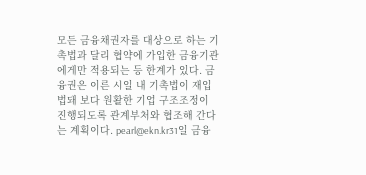모든 금융채권자를 대상으로 하는 기촉법과 달리 협약에 가입한 금융기관에게만 적용되는 등 한계가 있다. 금융권은 이른 시일 내 기촉법이 재입법돼 보다 원활한 기업 구조조정이 진행되도록 관계부처와 협조해 간다는 계획이다. pearl@ekn.kr31일 금융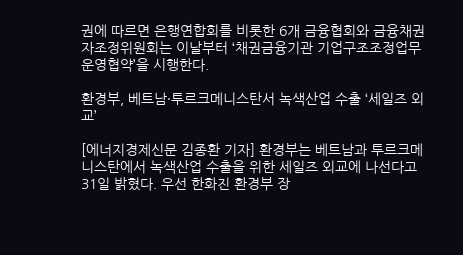권에 따르면 은행연합회를 비롯한 6개 금융협회와 금융채권자조정위원회는 이날부터 ‘채권금융기관 기업구조조정업무 운영협약’을 시행한다.

환경부, 베트남·투르크메니스탄서 녹색산업 수출 ‘세일즈 외교’

[에너지경제신문 김종환 기자] 환경부는 베트남과 투르크메니스탄에서 녹색산업 수출을 위한 세일즈 외교에 나선다고 31일 밝혔다. 우선 한화진 환경부 장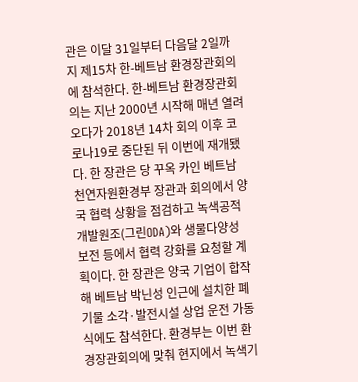관은 이달 31일부터 다음달 2일까지 제15차 한-베트남 환경장관회의에 참석한다. 한-베트남 환경장관회의는 지난 2000년 시작해 매년 열려오다가 2018년 14차 회의 이후 코로나19로 중단된 뒤 이번에 재개됐다. 한 장관은 당 꾸옥 카인 베트남 천연자원환경부 장관과 회의에서 양국 협력 상황을 점검하고 녹색공적개발원조(그린ODA)와 생물다양성 보전 등에서 협력 강화를 요청할 계획이다. 한 장관은 양국 기업이 합작해 베트남 박닌성 인근에 설치한 폐기물 소각·발전시설 상업 운전 가동식에도 참석한다. 환경부는 이번 환경장관회의에 맞춰 현지에서 녹색기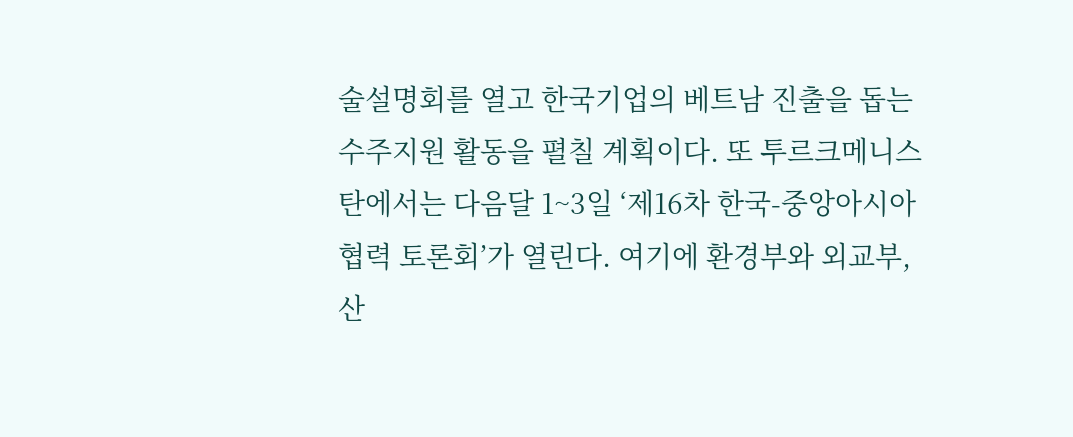술설명회를 열고 한국기업의 베트남 진출을 돕는 수주지원 활동을 펼칠 계획이다. 또 투르크메니스탄에서는 다음달 1~3일 ‘제16차 한국-중앙아시아 협력 토론회’가 열린다. 여기에 환경부와 외교부, 산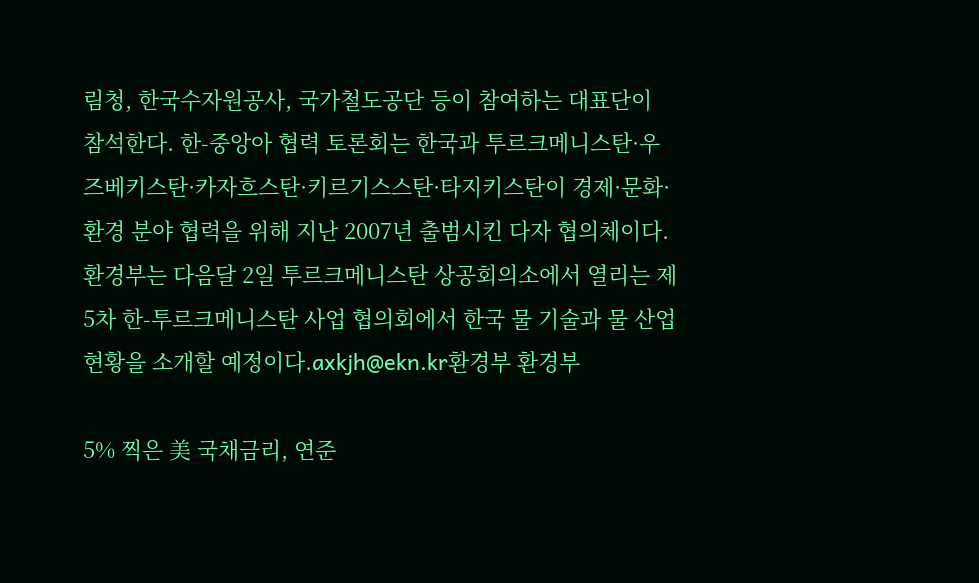림청, 한국수자원공사, 국가철도공단 등이 참여하는 대표단이 참석한다. 한-중앙아 협력 토론회는 한국과 투르크메니스탄·우즈베키스탄·카자흐스탄·키르기스스탄·타지키스탄이 경제·문화·환경 분야 협력을 위해 지난 2007년 출범시킨 다자 협의체이다. 환경부는 다음달 2일 투르크메니스탄 상공회의소에서 열리는 제5차 한-투르크메니스탄 사업 협의회에서 한국 물 기술과 물 산업 현황을 소개할 예정이다.axkjh@ekn.kr환경부 환경부

5% 찍은 美 국채금리, 연준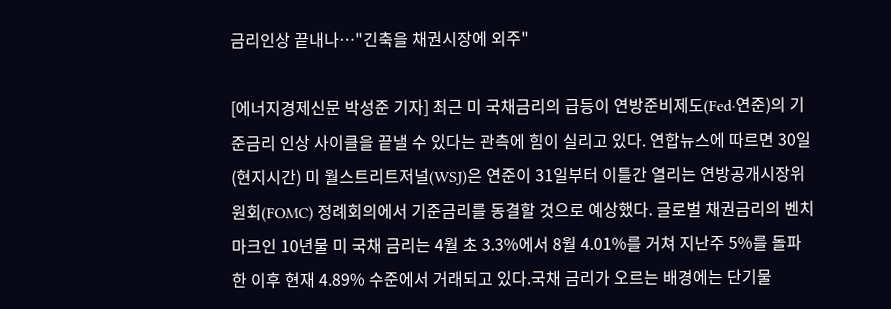금리인상 끝내나…"긴축을 채권시장에 외주"

[에너지경제신문 박성준 기자] 최근 미 국채금리의 급등이 연방준비제도(Fed·연준)의 기준금리 인상 사이클을 끝낼 수 있다는 관측에 힘이 실리고 있다. 연합뉴스에 따르면 30일(현지시간) 미 월스트리트저널(WSJ)은 연준이 31일부터 이틀간 열리는 연방공개시장위원회(FOMC) 정례회의에서 기준금리를 동결할 것으로 예상했다. 글로벌 채권금리의 벤치마크인 10년물 미 국채 금리는 4월 초 3.3%에서 8월 4.01%를 거쳐 지난주 5%를 돌파한 이후 현재 4.89% 수준에서 거래되고 있다.국채 금리가 오르는 배경에는 단기물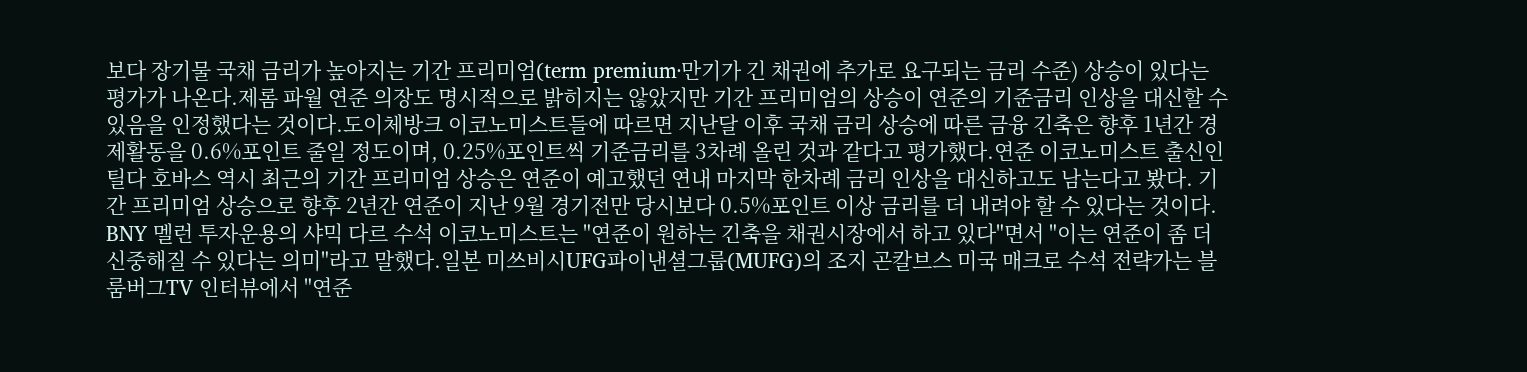보다 장기물 국채 금리가 높아지는 기간 프리미엄(term premium·만기가 긴 채권에 추가로 요구되는 금리 수준) 상승이 있다는 평가가 나온다.제롬 파월 연준 의장도 명시적으로 밝히지는 않았지만 기간 프리미엄의 상승이 연준의 기준금리 인상을 대신할 수 있음을 인정했다는 것이다.도이체방크 이코노미스트들에 따르면 지난달 이후 국채 금리 상승에 따른 금융 긴축은 향후 1년간 경제활동을 0.6%포인트 줄일 정도이며, 0.25%포인트씩 기준금리를 3차례 올린 것과 같다고 평가했다.연준 이코노미스트 출신인 틸다 호바스 역시 최근의 기간 프리미엄 상승은 연준이 예고했던 연내 마지막 한차례 금리 인상을 대신하고도 남는다고 봤다. 기간 프리미엄 상승으로 향후 2년간 연준이 지난 9월 경기전만 당시보다 0.5%포인트 이상 금리를 더 내려야 할 수 있다는 것이다. BNY 멜런 투자운용의 샤믹 다르 수석 이코노미스트는 "연준이 원하는 긴축을 채권시장에서 하고 있다"면서 "이는 연준이 좀 더 신중해질 수 있다는 의미"라고 말했다.일본 미쓰비시UFG파이낸셜그룹(MUFG)의 조지 곤칼브스 미국 매크로 수석 전략가는 블룸버그TV 인터뷰에서 "연준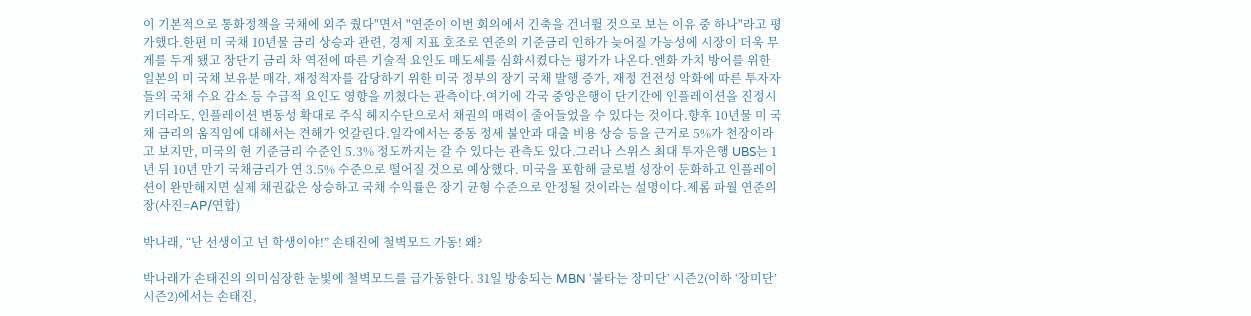이 기본적으로 통화정책을 국채에 외주 줬다"면서 "연준이 이번 회의에서 긴축을 건너뛸 것으로 보는 이유 중 하나"라고 평가했다.한편 미 국채 10년물 금리 상승과 관련, 경제 지표 호조로 연준의 기준금리 인하가 늦어질 가능성에 시장이 더욱 무게를 두게 됐고 장단기 금리 차 역전에 따른 기술적 요인도 매도세를 심화시켰다는 평가가 나온다.엔화 가치 방어를 위한 일본의 미 국채 보유분 매각, 재정적자를 감당하기 위한 미국 정부의 장기 국채 발행 증가, 재정 건전성 악화에 따른 투자자들의 국채 수요 감소 등 수급적 요인도 영향을 끼쳤다는 관측이다.여기에 각국 중앙은행이 단기간에 인플레이션을 진정시키더라도, 인플레이션 변동성 확대로 주식 헤지수단으로서 채권의 매력이 줄어들었을 수 있다는 것이다.향후 10년물 미 국채 금리의 움직임에 대해서는 견해가 엇갈린다.일각에서는 중동 정세 불안과 대출 비용 상승 등을 근거로 5%가 천장이라고 보지만, 미국의 현 기준금리 수준인 5.3% 정도까지는 갈 수 있다는 관측도 있다.그러나 스위스 최대 투자은행 UBS는 1년 뒤 10년 만기 국채금리가 연 3.5% 수준으로 떨어질 것으로 예상했다. 미국을 포함해 글로벌 성장이 둔화하고 인플레이션이 완만해지면 실제 채권값은 상승하고 국채 수익률은 장기 균형 수준으로 안정될 것이라는 설명이다.제롬 파월 연준의장(사진=AP/연합)

박나래, “난 선생이고 넌 학생이야!” 손태진에 철벽모드 가동! 왜?

박나래가 손태진의 의미심장한 눈빛에 철벽모드를 급가동한다. 31일 방송되는 MBN ‘불타는 장미단’ 시즌2(이하 ‘장미단’ 시즌2)에서는 손태진,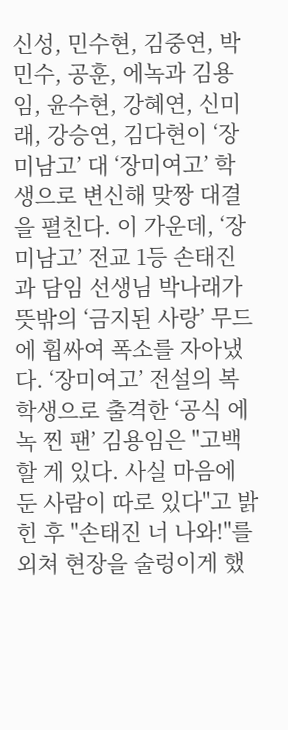신성, 민수현, 김중연, 박민수, 공훈, 에녹과 김용임, 윤수현, 강혜연, 신미래, 강승연, 김다현이 ‘장미남고’ 대 ‘장미여고’ 학생으로 변신해 맞짱 대결을 펼친다. 이 가운데, ‘장미남고’ 전교 1등 손태진과 담임 선생님 박나래가 뜻밖의 ‘금지된 사랑’ 무드에 휩싸여 폭소를 자아냈다. ‘장미여고’ 전설의 복학생으로 출격한 ‘공식 에녹 찐 팬’ 김용임은 "고백할 게 있다. 사실 마음에 둔 사람이 따로 있다"고 밝힌 후 "손태진 너 나와!"를 외쳐 현장을 술렁이게 했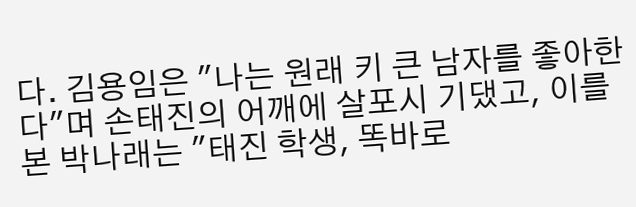다. 김용임은 "나는 원래 키 큰 남자를 좋아한다"며 손태진의 어깨에 살포시 기댔고, 이를 본 박나래는 "태진 학생, 똑바로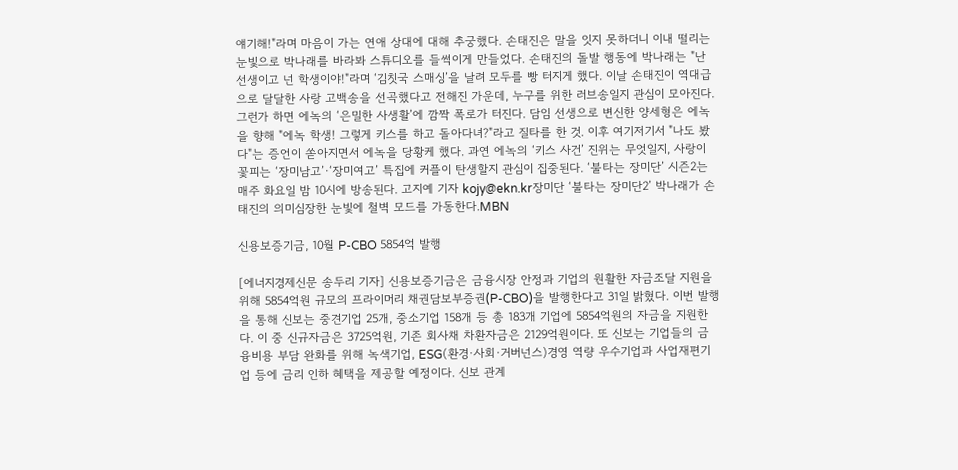얘기해!"라며 마음이 가는 연애 상대에 대해 추궁했다. 손태진은 말을 잇지 못하더니 이내 떨리는 눈빛으로 박나래를 바라봐 스튜디오를 들썩이게 만들었다. 손태진의 돌발 행동에 박나래는 "난 선생이고 넌 학생이야!"라며 ‘김칫국 스매싱’을 날려 모두를 빵 터지게 했다. 이날 손태진이 역대급으로 달달한 사랑 고백송을 선곡했다고 전해진 가운데, 누구를 위한 러브송일지 관심이 모아진다. 그런가 하면 에녹의 ‘은밀한 사생활’에 깜짝 폭로가 터진다. 담임 선생으로 변신한 양세형은 에녹을 향해 "에녹 학생! 그렇게 키스를 하고 돌아다녀?"라고 질타를 한 것. 이후 여기저기서 "나도 봤다"는 증언이 쏟아지면서 에녹을 당황케 했다. 과연 에녹의 ‘키스 사건’ 진위는 무엇일지, 사랑이 꽃피는 ‘장미남고’·‘장미여고’ 특집에 커플이 탄생할지 관심이 집중된다. ‘불타는 장미단’ 시즌2는 매주 화요일 밤 10시에 방송된다. 고지예 기자 kojy@ekn.kr장미단 ‘불타는 장미단2’ 박나래가 손태진의 의미심장한 눈빛에 철벽 모드를 가동한다.MBN

신용보증기금, 10월 P-CBO 5854억 발행

[에너지경제신문 송두리 기자] 신용보증기금은 금융시장 안정과 기업의 원활한 자금조달 지원을 위해 5854억원 규모의 프라이머리 채권담보부증권(P-CBO)을 발행한다고 31일 밝혔다. 이번 발행을 통해 신보는 중견기업 25개, 중소기업 158개 등 총 183개 기업에 5854억원의 자금을 지원한다. 이 중 신규자금은 3725억원, 기존 회사채 차환자금은 2129억원이다. 또 신보는 기업들의 금융비용 부담 완화를 위해 녹색기업, ESG(환경·사회·거버넌스)경영 역량 우수기업과 사업재편기업 등에 금리 인하 혜택을 제공할 예정이다. 신보 관계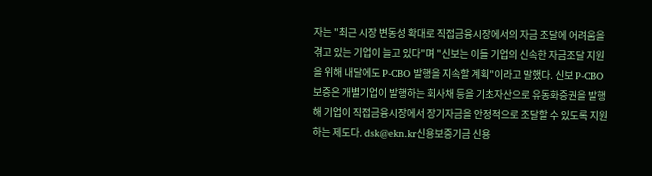자는 "최근 시장 변동성 확대로 직접금융시장에서의 자금 조달에 어려움을 겪고 있는 기업이 늘고 있다"며 "신보는 이들 기업의 신속한 자금조달 지원을 위해 내달에도 P-CBO 발행을 지속할 계획"이라고 말했다. 신보 P-CBO 보증은 개별기업이 발행하는 회사채 등을 기초자산으로 유동화증권을 발행해 기업이 직접금융시장에서 장기자금을 안정적으로 조달할 수 있도록 지원하는 제도다. dsk@ekn.kr신용보증기금 신용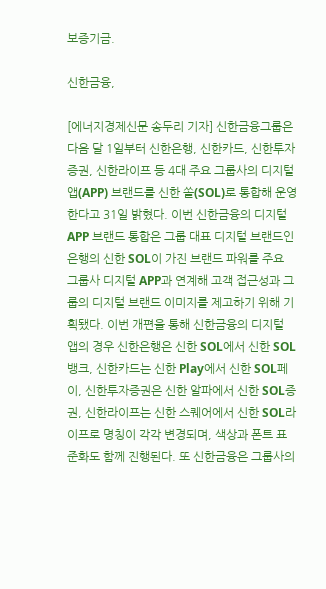보증기금.

신한금융,

[에너지경제신문 송두리 기자] 신한금융그룹은 다음 달 1일부터 신한은행, 신한카드, 신한투자증권, 신한라이프 등 4대 주요 그룹사의 디지털 앱(APP) 브랜드를 신한 쏠(SOL)로 통합해 운영한다고 31일 밝혔다. 이번 신한금융의 디지털 APP 브랜드 통합은 그룹 대표 디지털 브랜드인 은행의 신한 SOL이 가진 브랜드 파워를 주요 그룹사 디지털 APP과 연계해 고객 접근성과 그룹의 디지털 브랜드 이미지를 제고하기 위해 기획됐다. 이번 개편을 통해 신한금융의 디지털 앱의 경우 신한은행은 신한 SOL에서 신한 SOL뱅크, 신한카드는 신한 Play에서 신한 SOL페이, 신한투자증권은 신한 알파에서 신한 SOL증권, 신한라이프는 신한 스퀘어에서 신한 SOL라이프로 명칭이 각각 변경되며, 색상과 폰트 표준화도 함께 진행된다. 또 신한금융은 그룹사의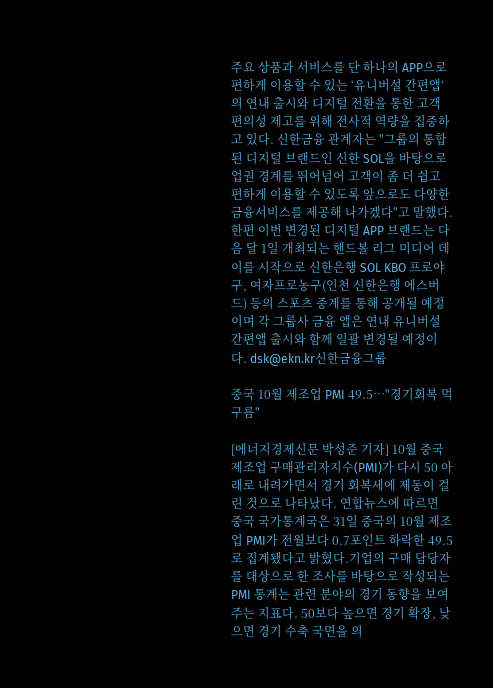주요 상품과 서비스를 단 하나의 APP으로 편하게 이용할 수 있는 ‘유니버설 간편앱’의 연내 출시와 디지털 전환을 통한 고객 편의성 제고를 위해 전사적 역량을 집중하고 있다. 신한금융 관계자는 "그룹의 통합된 디지털 브랜드인 신한 SOL을 바탕으로 업권 경계를 뛰어넘어 고객이 좀 더 쉽고 편하게 이용할 수 있도록 앞으로도 다양한 금융서비스를 제공해 나가겠다"고 말했다. 한편 이번 변경된 디지털 APP 브랜드는 다음 달 1일 개최되는 핸드볼 리그 미디어 데이를 시작으로 신한은행 SOL KBO 프로야구, 여자프로농구(인천 신한은행 에스버드) 등의 스포츠 중계를 통해 공개될 예정이며 각 그룹사 금융 앱은 연내 유니버설 간편앱 출시와 함께 일괄 변경될 예정이다. dsk@ekn.kr신한금융그룹

중국 10월 제조업 PMI 49.5…"경기회복 먹구름"

[에너지경제신문 박성준 기자] 10월 중국 제조업 구매관리자지수(PMI)가 다시 50 아래로 내려가면서 경기 회복세에 제동이 걸린 것으로 나타났다. 연합뉴스에 따르면 중국 국가통계국은 31일 중국의 10월 제조업 PMI가 전월보다 0.7포인트 하락한 49.5로 집계됐다고 밝혔다.기업의 구매 담당자를 대상으로 한 조사를 바탕으로 작성되는 PMI 통계는 관련 분야의 경기 동향을 보여주는 지표다. 50보다 높으면 경기 확장, 낮으면 경기 수축 국면을 의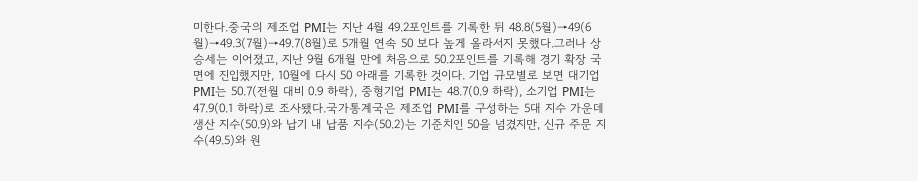미한다.중국의 제조업 PMI는 지난 4월 49.2포인트를 기록한 뒤 48.8(5월)→49(6월)→49.3(7월)→49.7(8월)로 5개월 연속 50 보다 높게 올라서지 못했다.그러나 상승세는 이어졌고, 지난 9월 6개월 만에 처음으로 50.2포인트를 기록해 경기 확장 국면에 진입했지만, 10월에 다시 50 아래를 기록한 것이다. 기업 규모별로 보면 대기업 PMI는 50.7(전월 대비 0.9 하락), 중형기업 PMI는 48.7(0.9 하락), 소기업 PMI는 47.9(0.1 하락)로 조사됐다.국가통계국은 제조업 PMI를 구성하는 5대 지수 가운데 생산 지수(50.9)와 납기 내 납품 지수(50.2)는 기준치인 50을 넘겼지만, 신규 주문 지수(49.5)와 원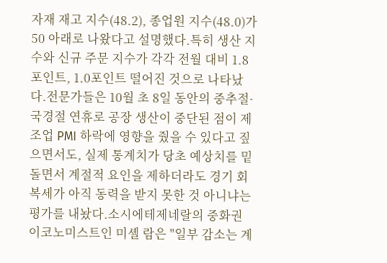자재 재고 지수(48.2), 종업원 지수(48.0)가 50 아래로 나왔다고 설명했다.특히 생산 지수와 신규 주문 지수가 각각 전월 대비 1.8포인트, 1.0포인트 떨어진 것으로 나타났다.전문가들은 10월 초 8일 동안의 중추절·국경절 연휴로 공장 생산이 중단된 점이 제조업 PMI 하락에 영향을 줬을 수 있다고 짚으면서도, 실제 통계치가 당초 예상치를 밑돌면서 계절적 요인을 제하더라도 경기 회복세가 아직 동력을 받지 못한 것 아니냐는 평가를 내놨다.소시에테제네랄의 중화권 이코노미스트인 미셸 람은 "일부 감소는 계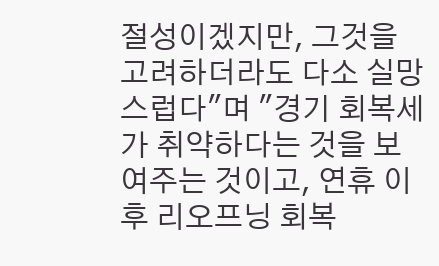절성이겠지만, 그것을 고려하더라도 다소 실망스럽다"며 "경기 회복세가 취약하다는 것을 보여주는 것이고, 연휴 이후 리오프닝 회복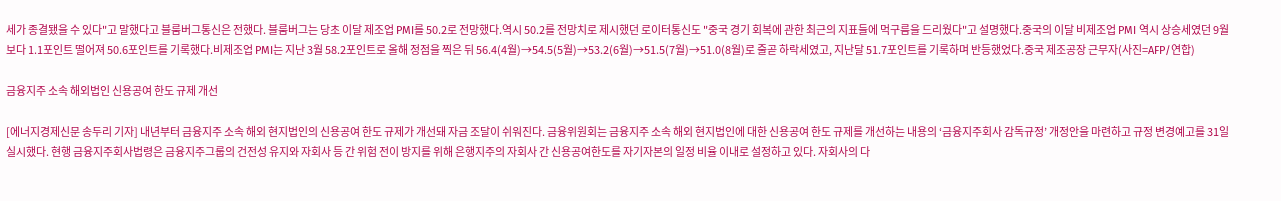세가 종결됐을 수 있다"고 말했다고 블룸버그통신은 전했다. 블룸버그는 당초 이달 제조업 PMI를 50.2로 전망했다.역시 50.2를 전망치로 제시했던 로이터통신도 "중국 경기 회복에 관한 최근의 지표들에 먹구름을 드리웠다"고 설명했다.중국의 이달 비제조업 PMI 역시 상승세였던 9월보다 1.1포인트 떨어져 50.6포인트를 기록했다.비제조업 PMI는 지난 3월 58.2포인트로 올해 정점을 찍은 뒤 56.4(4월)→54.5(5월)→53.2(6월)→51.5(7월)→51.0(8월)로 줄곧 하락세였고, 지난달 51.7포인트를 기록하며 반등했었다.중국 제조공장 근무자(사진=AFP/연합)

금융지주 소속 해외법인 신용공여 한도 규제 개선

[에너지경제신문 송두리 기자] 내년부터 금융지주 소속 해외 현지법인의 신용공여 한도 규제가 개선돼 자금 조달이 쉬워진다. 금융위원회는 금융지주 소속 해외 현지법인에 대한 신용공여 한도 규제를 개선하는 내용의 ‘금융지주회사 감독규정’ 개정안을 마련하고 규정 변경예고를 31일 실시했다. 현행 금융지주회사법령은 금융지주그룹의 건전성 유지와 자회사 등 간 위험 전이 방지를 위해 은행지주의 자회사 간 신용공여한도를 자기자본의 일정 비율 이내로 설정하고 있다. 자회사의 다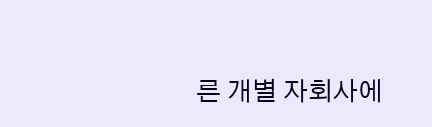른 개별 자회사에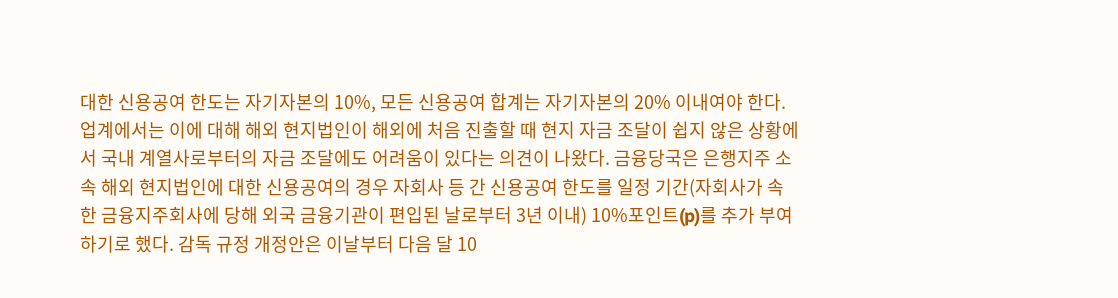대한 신용공여 한도는 자기자본의 10%, 모든 신용공여 합계는 자기자본의 20% 이내여야 한다. 업계에서는 이에 대해 해외 현지법인이 해외에 처음 진출할 때 현지 자금 조달이 쉽지 않은 상황에서 국내 계열사로부터의 자금 조달에도 어려움이 있다는 의견이 나왔다. 금융당국은 은행지주 소속 해외 현지법인에 대한 신용공여의 경우 자회사 등 간 신용공여 한도를 일정 기간(자회사가 속한 금융지주회사에 당해 외국 금융기관이 편입된 날로부터 3년 이내) 10%포인트(p)를 추가 부여하기로 했다. 감독 규정 개정안은 이날부터 다음 달 10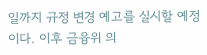일까지 규정 변경 예고를 실시할 예정이다. 이후 금융위 의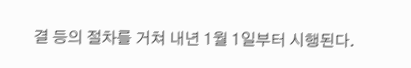결 등의 절차를 거쳐 내년 1월 1일부터 시행된다.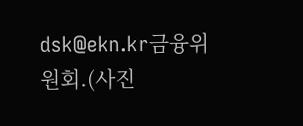dsk@ekn.kr금융위원회.(사진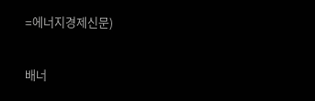=에너지경제신문)

배너